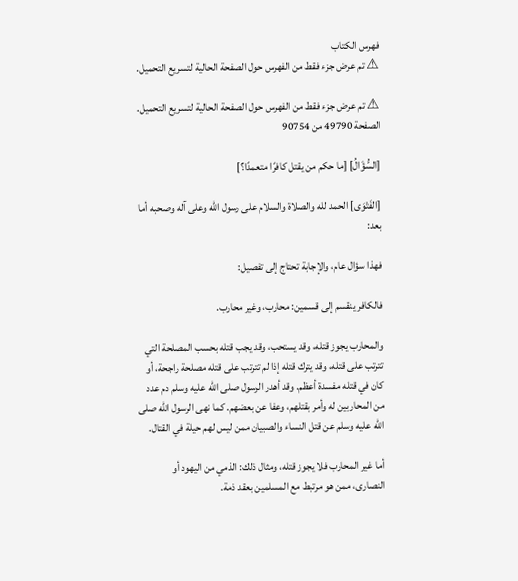فهرس الكتاب
⚠ تم عرض جزء فقط من الفهرس حول الصفحة الحالية لتسريع التحميل.

⚠ تم عرض جزء فقط من الفهرس حول الصفحة الحالية لتسريع التحميل.
الصفحة 49790 من 90754

[السُّؤَالُ] [ما حكم من يقتل كافرًا متعمدًا؟]

[الفَتْوَى] الحمد لله والصلاة والسلام على رسول الله وعلى آله وصحبه أما بعد:

فهذا سؤال عام، والإجابة تحتاج إلى تفصيل:

فالكافر ينقسم إلى قسمين: محارب، وغير محارب.

والمحارب يجوز قتله، وقد يستحب، وقد يجب قتله بحسب المصلحة التي تترتب على قتله، وقد يترك قتله إذا لم تترتب على قتله مصلحة راجحة، أو كان في قتله مفسدة أعظم. وقد أهدر الرسول صلى الله عليه وسلم دم عدد من المحاربين له وأمر بقتلهم، وعفا عن بعضهم. كما نهى الرسول الله صلى الله عليه وسلم عن قتل النساء والصبيان ممن ليس لهم حيلة في القتال.

أما غير المحارب فلا يجوز قتله، ومثال ذلك: الذمي من اليهود أو النصارى، ممن هو مرتبط مع المسلمين بعقد ذمة.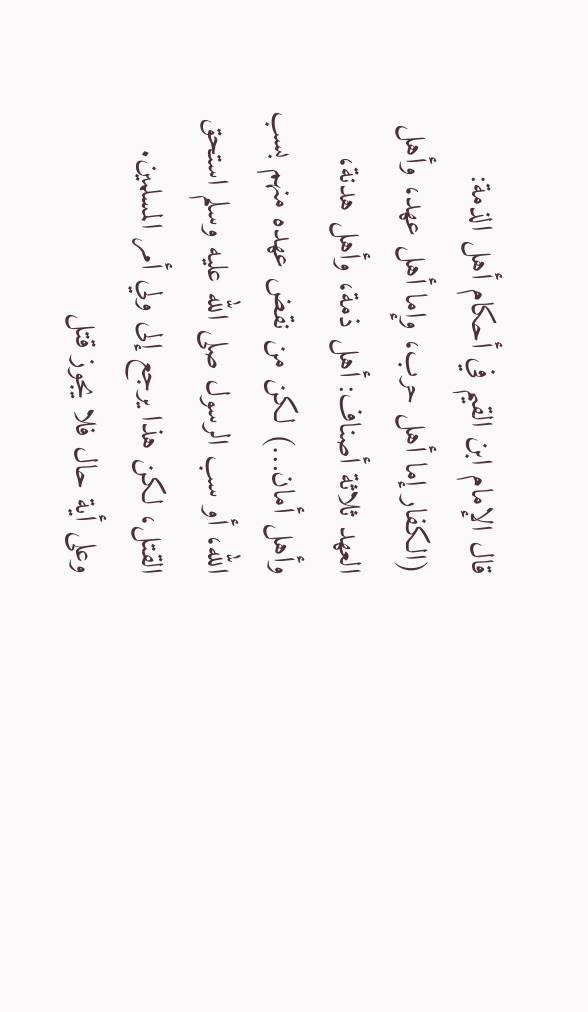قال الإمام ابن القيم في أحكام أهل الذمة: (الكفار إما أهل حرب، وإما أهل عهد، وأهل العهد ثلاثة أصناف: أهل ذمة، وأهل هدنة، وأهل أمان…) لكن من نقض عهده منهم بسب الله، أو سب الرسول صلى الله عليه وسلم استحق القتل، لكن هذا يرجع إلى ولي أمر المسلمين. وعلى أية حال فلا يجوز قتل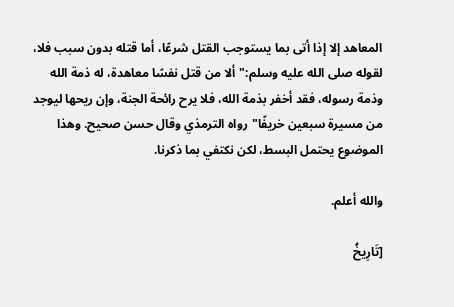المعاهد إلا إذا أتى بما يستوجب القتل شرعًا، أما قتله بدون سبب فلا، لقوله صلى الله عليه وسلم:"ألا من قتل نفسًا معاهدة، له ذمة الله وذمة رسوله، فقد أخفر بذمة الله، فلا يرح رائحة الجنة، وإن ريحها ليوجد من مسيرة سبعين خريفًا"رواه الترمذي وقال حسن صحيح. وهذا الموضوع يحتمل البسط، لكن نكتفي بما ذكرنا.

والله أعلم.

[تَارِيخُ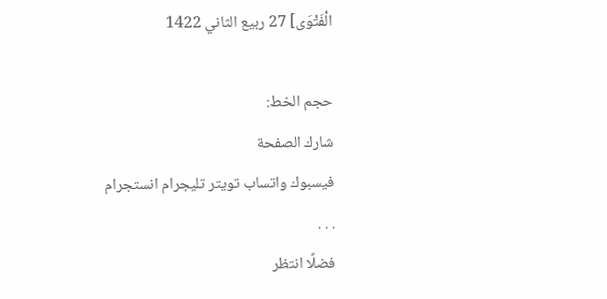الْفَتْوَى] 27 ربيع الثاني 1422

حجم الخط:
شارك الصفحة
فيسبوك واتساب تويتر تليجرام انستجرام
. . .
فضلًا انتظر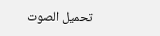تحميل الصوت